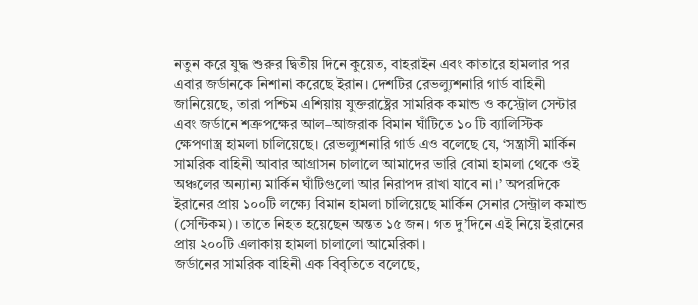নতুন করে যুদ্ধ শুরুর দ্বিতীয় দিনে কুয়েত, বাহরাইন এবং কাতারে হামলার পর এবার জর্ডানকে নিশানা করেছে ইরান। দেশটির রেভল্যুশনারি গার্ড বাহিনী জানিয়েছে, তারা পশ্চিম এশিয়ায় যুক্তরাষ্ট্রের সামরিক কমান্ড ও কস্ট্রোল সেন্টার এবং জর্ডানে শত্রুপক্ষের আল–আজরাক বিমান ঘাঁটিতে ১০ টি ব্যালিস্টিক ক্ষেপণাস্ত্র হামলা চালিয়েছে। রেভল্যুশনারি গার্ড এও বলেছে যে, ‘সন্ত্রাসী মার্কিন সামরিক বাহিনী আবার আগ্রাসন চালালে আমাদের ভারি বোমা হামলা থেকে ওই অঞ্চলের অন্যান্য মার্কিন ঘাঁটিগুলো আর নিরাপদ রাখা যাবে না।’ অপরদিকে ইরানের প্রায় ১০০টি লক্ষ্যে বিমান হামলা চালিয়েছে মার্কিন সেনার সেন্ট্রাল কমান্ড (সেন্টিকম)। তাতে নিহত হয়েছেন অন্তত ১৫ জন। গত দু’দিনে এই নিয়ে ইরানের প্রায় ২০০টি এলাকায় হামলা চালালো আমেরিকা।
জর্ডানের সামরিক বাহিনী এক বিবৃতিতে বলেছে,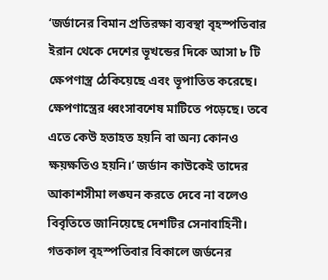‘জর্ডানের বিমান প্রতিরক্ষা ব্যবস্থা বৃহস্পতিবার ইরান থেকে দেশের ভূখন্ডের দিকে আসা ৮ টি ক্ষেপণাস্ত্র ঠেকিয়েছে এবং ভূপাতিত করেছে। ক্ষেপণাস্ত্রের ধ্বংসাবশেষ মাটিতে পড়েছে। তবে এতে কেউ হতাহত হয়নি বা অন্য কোনও ক্ষয়ক্ষতিও হয়নি।’ জর্ডান কাউকেই তাদের আকাশসীমা লঙ্ঘন করতে দেবে না বলেও বিবৃতিতে জানিয়েছে দেশটির সেনাবাহিনী।
গতকাল বৃহস্পতিবার বিকালে জর্ডনের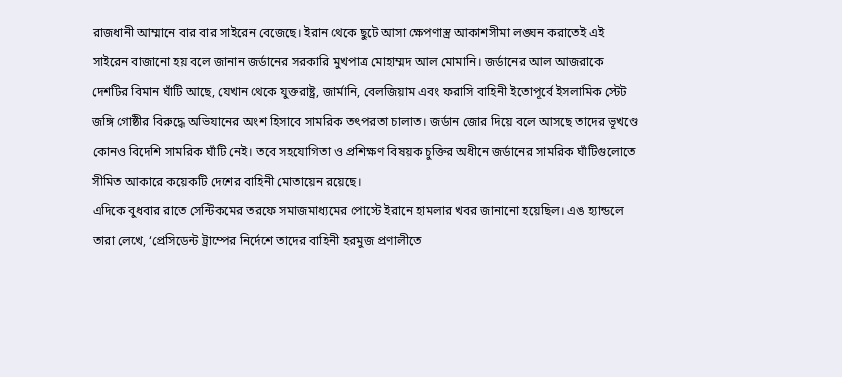রাজধানী আম্মানে বার বার সাইরেন বেজেছে। ইরান থেকে ছুটে আসা ক্ষেপণাস্ত্র আকাশসীমা লঙ্ঘন করাতেই এই সাইরেন বাজানো হয় বলে জানান জর্ডানের সরকারি মুখপাত্র মোহাম্মদ আল মোমানি। জর্ডানের আল আজরাকে দেশটির বিমান ঘাঁটি আছে, যেখান থেকে যুক্তরাষ্ট্র, জার্মানি, বেলজিয়াম এবং ফরাসি বাহিনী ইতোপূর্বে ইসলামিক স্টেট জঙ্গি গোষ্ঠীর বিরুদ্ধে অভিযানের অংশ হিসাবে সামরিক তৎপরতা চালাত। জর্ডান জোর দিয়ে বলে আসছে তাদের ভূখণ্ডে কোনও বিদেশি সামরিক ঘাঁটি নেই। তবে সহযোগিতা ও প্রশিক্ষণ বিষয়ক চুক্তির অধীনে জর্ডানের সামরিক ঘাঁটিগুলোতে সীমিত আকারে কয়েকটি দেশের বাহিনী মোতায়েন রয়েছে।
এদিকে বুধবার রাতে সেন্টিকমের তরফে সমাজমাধ্যমের পোস্টে ইরানে হামলার খবর জানানো হয়েছিল। এঙ হ্যান্ডলে তারা লেখে, ‘প্রেসিডেন্ট ট্রাম্পের নির্দেশে তাদের বাহিনী হরমুজ প্রণালীতে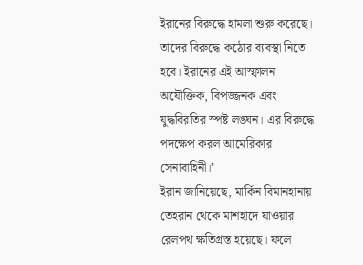ইরানের বিরুদ্ধে হামলা শুরু করেছে। তাদের বিরুদ্ধে কঠোর ব্যবস্থা নিতে হবে। ইরানের এই আস্ফালন অযৌক্তিক, বিপজ্জনক এবং যুদ্ধবিরতির স্পষ্ট লঙ্ঘন। এর বিরুদ্ধে পদক্ষেপ করল আমেরিকার সেনাবাহিনী।’
ইরান জানিয়েছে, মার্কিন বিমানহানায় তেহরান থেকে মাশহাদে যাওয়ার রেলপথ ক্ষতিগ্রস্ত হয়েছে। ফলে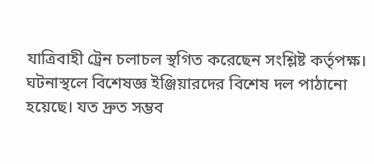যাত্রিবাহী ট্রেন চলাচল স্থগিত করেছেন সংশ্লিষ্ট কর্তৃপক্ষ। ঘটনাস্থলে বিশেষজ্ঞ ইঞ্জিয়ারদের বিশেষ দল পাঠানো হয়েছে। যত দ্রুত সম্ভব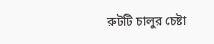রুটটি চালুর চেষ্টা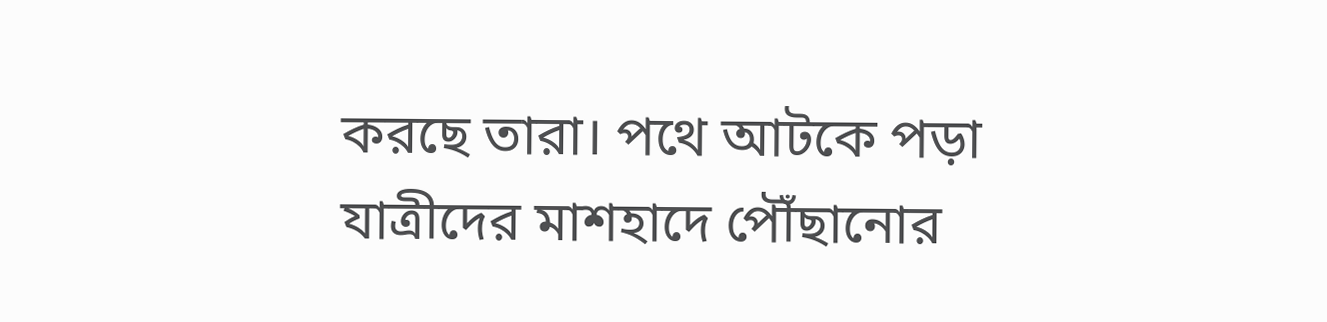করছে তারা। পথে আটকে পড়া যাত্রীদের মাশহাদে পৌঁছানোর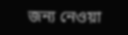জন্য নেওয়া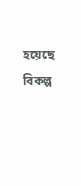হয়েছে বিকল্প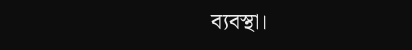ব্যবস্থা।